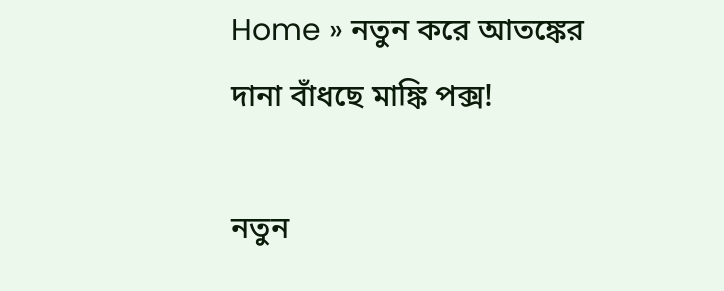Home » নতুন করে আতঙ্কের দানা বাঁধছে মাঙ্কি পক্স!

নতুন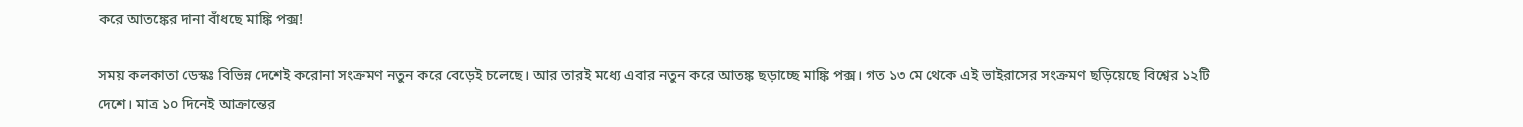করে আতঙ্কের দানা বাঁধছে মাঙ্কি পক্স!

সময় কলকাতা ডেস্কঃ বিভিন্ন দেশেই করোনা সংক্রমণ নতুন করে বেড়েই চলেছে। আর তারই মধ্যে এবার নতুন করে আতঙ্ক ছড়াচ্ছে মাঙ্কি পক্স। গত ১৩ মে থেকে এই ভাইরাসের সংক্রমণ ছড়িয়েছে বিশ্বের ১২টি দেশে। মাত্র ১০ দিনেই আক্রান্তের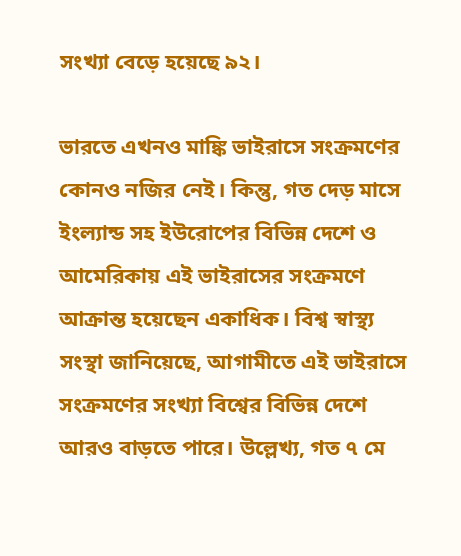সংখ্যা বেড়ে হয়েছে ৯২।

ভারতে এখনও মাঙ্কি ভাইরাসে সংক্রমণের কোনও নজির নেই। কিন্তু, গত দেড় মাসে ইংল্যান্ড সহ ইউরোপের বিভিন্ন দেশে ও আমেরিকায় এই ভাইরাসের সংক্রমণে আক্রান্ত হয়েছেন একাধিক। বিশ্ব স্বাস্থ্য সংস্থা জানিয়েছে, আগামীতে এই ভাইরাসে সংক্রমণের সংখ্যা বিশ্বের বিভিন্ন দেশে আরও বাড়তে পারে। উল্লেখ্য, গত ৭ মে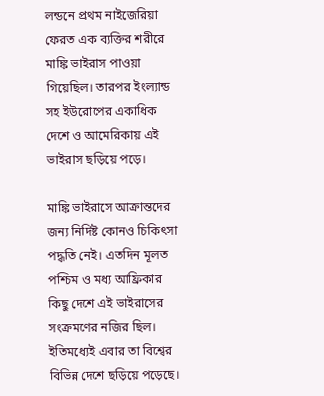লন্ডনে প্রথম নাইজেরিয়া ফেরত এক ব্যক্তির শরীরে মাঙ্কি ভাইরাস পাওয়া গিয়েছিল। তারপর ইংল্যান্ড সহ ইউরোপের একাধিক দেশে ও আমেরিকায় এই ভাইরাস ছড়িয়ে পড়ে।

মাঙ্কি ভাইরাসে আক্রান্তদের জন্য নির্দিষ্ট কোনও চিকিৎসা পদ্ধতি নেই। এতদিন মূলত পশ্চিম ও মধ্য আফ্রিকার কিছু দেশে এই ভাইরাসের সংক্রমণের নজির ছিল। ইতিমধ্যেই এবার তা বিশ্বের বিভিন্ন দেশে ছড়িয়ে পড়েছে।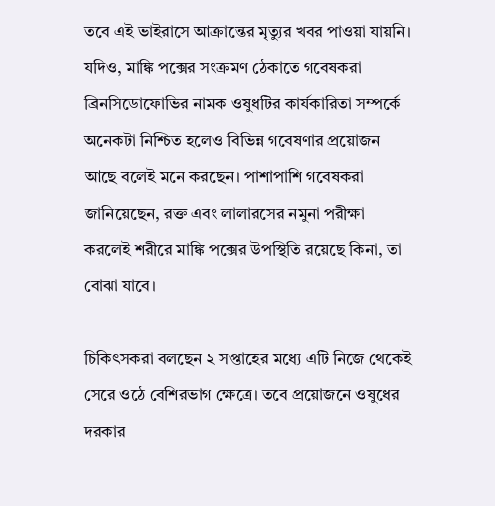তবে এই ভাইরাসে আক্রান্তের মৃত্যুর খবর পাওয়া যায়নি। যদিও, মাঙ্কি পক্সের সংক্রমণ ঠেকাতে গবেষকরা ব্রিনসিডোফোভির নামক ওষুধটির কার্যকারিতা সম্পর্কে অনেকটা নিশ্চিত হলেও বিভিন্ন গবেষণার প্রয়োজন আছে বলেই মনে করছেন। পাশাপাশি গবেষকরা জানিয়েছেন, রক্ত এবং লালারসের নমুনা পরীক্ষা করলেই শরীরে মাঙ্কি পক্সের উপস্থিতি রয়েছে কিনা, তা বোঝা যাবে।

চিকিৎসকরা বলছেন ২ সপ্তাহের মধ্যে এটি নিজে থেকেই সেরে ওঠে বেশিরভাগ ক্ষেত্রে। তবে প্রয়োজনে ওষুধের দরকার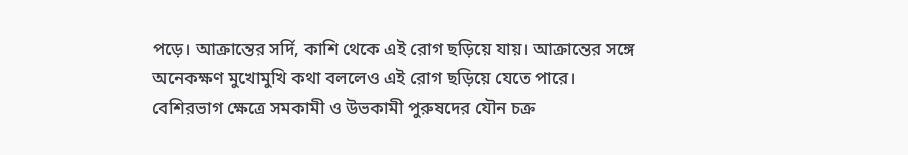পড়ে। আক্রান্তের সর্দি, কাশি থেকে এই রোগ ছড়িয়ে যায়। আক্রান্তের সঙ্গে অনেকক্ষণ মুখোমুখি কথা বললেও এই রোগ ছড়িয়ে যেতে পারে। বেশিরভাগ ক্ষেত্রে সমকামী ও উভকামী পুরুষদের যৌন চক্র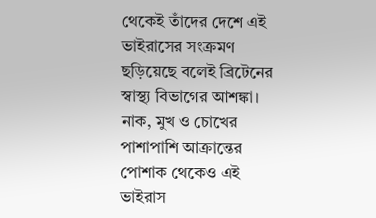থেকেই তাঁদের দেশে এই ভাইরাসের সংক্রমণ ছড়িয়েছে বলেই ব্রিটেনের স্বাস্থ্য বিভাগের আশঙ্কা। নাক, মুখ ও চোখের পাশাপাশি আক্রান্তের পোশাক থেকেও এই ভাইরাস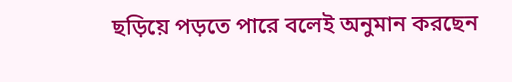ছড়িয়ে পড়তে পারে বলেই অনুমান করছেন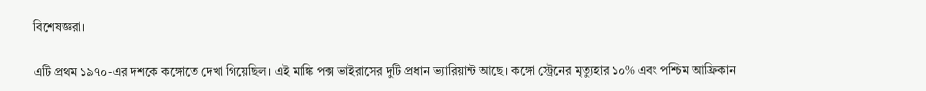বিশেষজ্ঞরা।

এটি প্রথম ১৯৭০-এর দশকে কঙ্গোতে দেখা গিয়েছিল। এই মাঙ্কি পক্স ভাইরাসের দুটি প্রধান ভ্যারিয়ান্ট আছে। কঙ্গো স্ট্রেনের মৃত্যুহার ১০% এবং পশ্চিম আফ্রিকান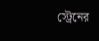স্ট্রেনের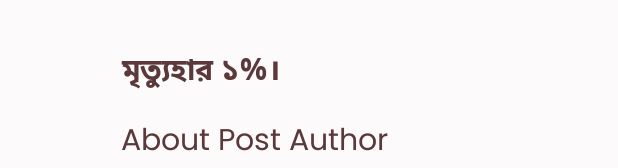মৃত্যুহার ১%।

About Post Author